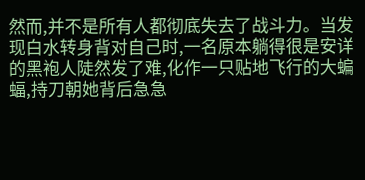然而,并不是所有人都彻底失去了战斗力。当发现白水转身背对自己时,一名原本躺得很是安详的黑袍人陡然发了难,化作一只贴地飞行的大蝙蝠,持刀朝她背后急急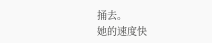捅去。
她的速度快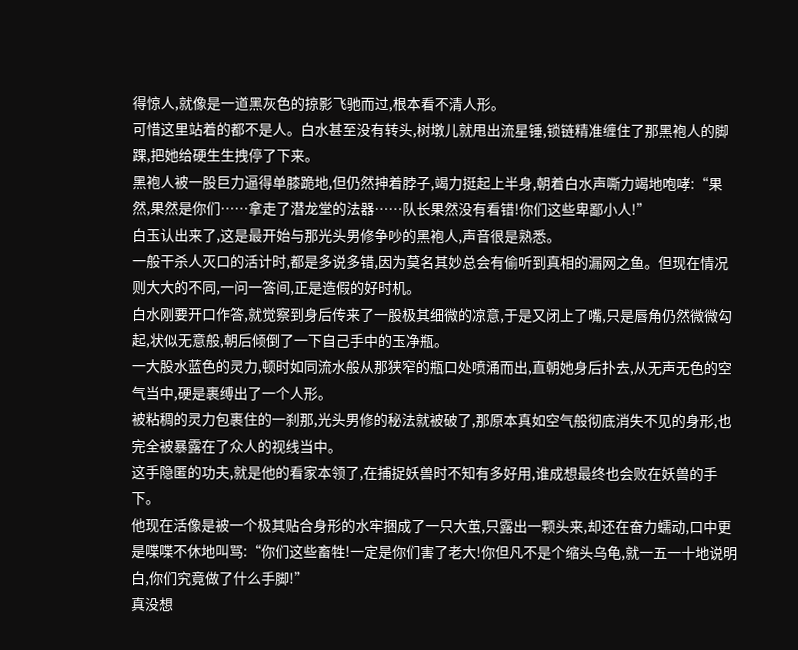得惊人,就像是一道黑灰色的掠影飞驰而过,根本看不清人形。
可惜这里站着的都不是人。白水甚至没有转头,树墩儿就甩出流星锤,锁链精准缠住了那黑袍人的脚踝,把她给硬生生拽停了下来。
黑袍人被一股巨力逼得单膝跪地,但仍然抻着脖子,竭力挺起上半身,朝着白水声嘶力竭地咆哮:“果然,果然是你们……拿走了潜龙堂的法器……队长果然没有看错!你们这些卑鄙小人!”
白玉认出来了,这是最开始与那光头男修争吵的黑袍人,声音很是熟悉。
一般干杀人灭口的活计时,都是多说多错,因为莫名其妙总会有偷听到真相的漏网之鱼。但现在情况则大大的不同,一问一答间,正是造假的好时机。
白水刚要开口作答,就觉察到身后传来了一股极其细微的凉意,于是又闭上了嘴,只是唇角仍然微微勾起,状似无意般,朝后倾倒了一下自己手中的玉净瓶。
一大股水蓝色的灵力,顿时如同流水般从那狭窄的瓶口处喷涌而出,直朝她身后扑去,从无声无色的空气当中,硬是裹缚出了一个人形。
被粘稠的灵力包裹住的一刹那,光头男修的秘法就被破了,那原本真如空气般彻底消失不见的身形,也完全被暴露在了众人的视线当中。
这手隐匿的功夫,就是他的看家本领了,在捕捉妖兽时不知有多好用,谁成想最终也会败在妖兽的手下。
他现在活像是被一个极其贴合身形的水牢捆成了一只大茧,只露出一颗头来,却还在奋力蠕动,口中更是喋喋不休地叫骂:“你们这些畜牲!一定是你们害了老大!你但凡不是个缩头乌龟,就一五一十地说明白,你们究竟做了什么手脚!”
真没想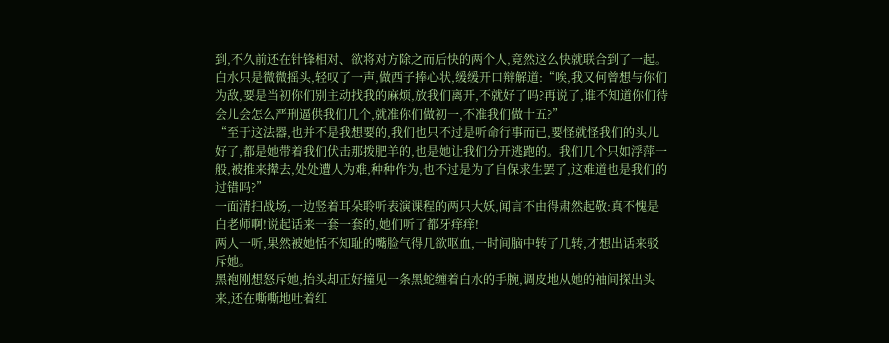到,不久前还在针锋相对、欲将对方除之而后快的两个人,竟然这么快就联合到了一起。
白水只是微微摇头,轻叹了一声,做西子捧心状,缓缓开口辩解道:“唉,我又何曾想与你们为敌,要是当初你们别主动找我的麻烦,放我们离开,不就好了吗?再说了,谁不知道你们待会儿会怎么严刑逼供我们几个,就准你们做初一,不准我们做十五?”
“至于这法器,也并不是我想要的,我们也只不过是听命行事而已,要怪就怪我们的头儿好了,都是她带着我们伏击那拨肥羊的,也是她让我们分开逃跑的。我们几个只如浮萍一般,被推来撵去,处处遭人为难,种种作为,也不过是为了自保求生罢了,这难道也是我们的过错吗?”
一面清扫战场,一边竖着耳朵聆听表演课程的两只大妖,闻言不由得肃然起敬:真不愧是白老师啊!说起话来一套一套的,她们听了都牙痒痒!
两人一听,果然被她恬不知耻的嘴脸气得几欲呕血,一时间脑中转了几转,才想出话来驳斥她。
黑袍刚想怒斥她,抬头却正好撞见一条黑蛇缠着白水的手腕,调皮地从她的袖间探出头来,还在嘶嘶地吐着红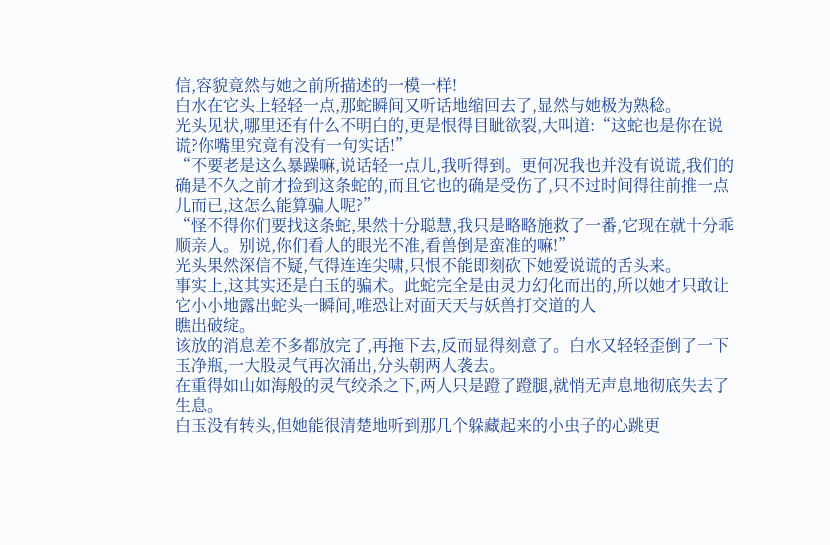信,容貌竟然与她之前所描述的一模一样!
白水在它头上轻轻一点,那蛇瞬间又听话地缩回去了,显然与她极为熟稔。
光头见状,哪里还有什么不明白的,更是恨得目眦欲裂,大叫道:“这蛇也是你在说谎?你嘴里究竟有没有一句实话!”
“不要老是这么暴躁嘛,说话轻一点儿,我听得到。更何况我也并没有说谎,我们的确是不久之前才捡到这条蛇的,而且它也的确是受伤了,只不过时间得往前推一点儿而已,这怎么能算骗人呢?”
“怪不得你们要找这条蛇,果然十分聪慧,我只是略略施救了一番,它现在就十分乖顺亲人。别说,你们看人的眼光不准,看兽倒是蛮准的嘛!”
光头果然深信不疑,气得连连尖啸,只恨不能即刻砍下她爱说谎的舌头来。
事实上,这其实还是白玉的骗术。此蛇完全是由灵力幻化而出的,所以她才只敢让它小小地露出蛇头一瞬间,唯恐让对面天天与妖兽打交道的人
瞧出破绽。
该放的消息差不多都放完了,再拖下去,反而显得刻意了。白水又轻轻歪倒了一下玉净瓶,一大股灵气再次涌出,分头朝两人袭去。
在重得如山如海般的灵气绞杀之下,两人只是蹬了蹬腿,就悄无声息地彻底失去了生息。
白玉没有转头,但她能很清楚地听到那几个躲藏起来的小虫子的心跳更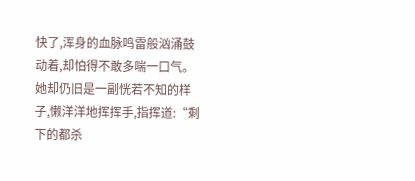快了,浑身的血脉鸣雷般汹涌鼓动着,却怕得不敢多喘一口气。
她却仍旧是一副恍若不知的样子,懒洋洋地挥挥手,指挥道:“剩下的都杀